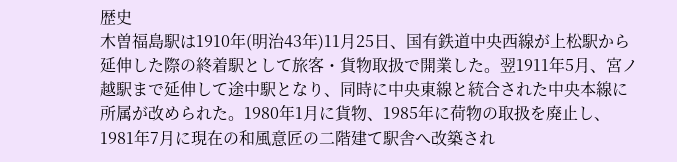歴史
木曽福島駅は1910年(明治43年)11月25日、国有鉄道中央西線が上松駅から延伸した際の終着駅として旅客・貨物取扱で開業した。翌1911年5月、宮ノ越駅まで延伸して途中駅となり、同時に中央東線と統合された中央本線に所属が改められた。1980年1月に貨物、1985年に荷物の取扱を廃止し、1981年7月に現在の和風意匠の二階建て駅舎へ改築され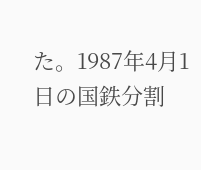た。1987年4月1日の国鉄分割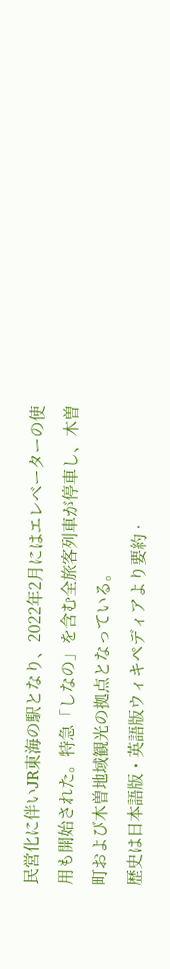民営化に伴いJR東海の駅となり、2022年2月にはエレベーターの使用も開始された。特急「しなの」を含む全旅客列車が停車し、木曽町および木曽地域観光の拠点となっている。
歴史は日本語版・英語版ウィキペディアより要約 ·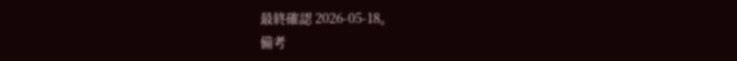最終確認 2026-05-18。
備考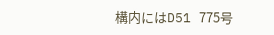構内にはD51 775号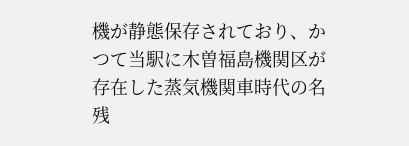機が静態保存されており、かつて当駅に木曽福島機関区が存在した蒸気機関車時代の名残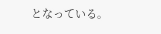となっている。